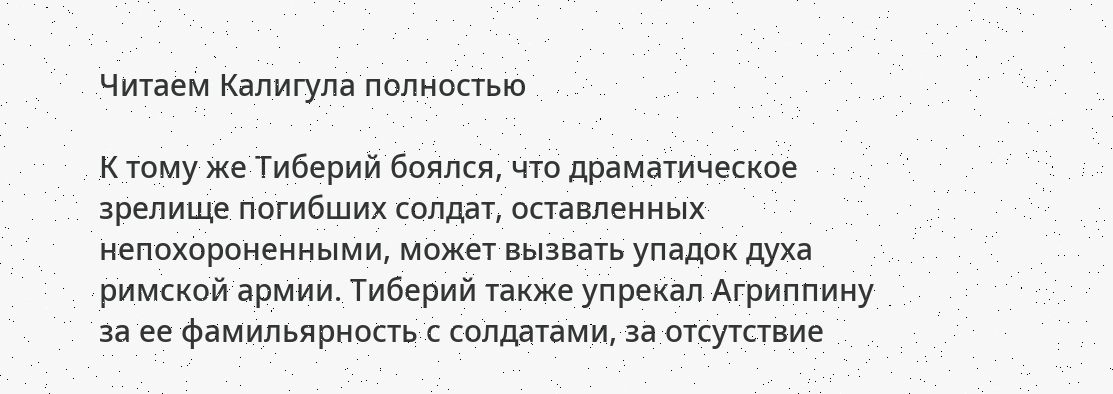Читаем Калигула полностью

К тому же Тиберий боялся, что драматическое зрелище погибших солдат, оставленных непохороненными, может вызвать упадок духа римской армии. Тиберий также упрекал Агриппину за ее фамильярность с солдатами, за отсутствие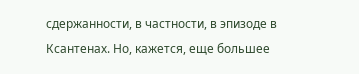сдержанности, в частности, в эпизоде в Ксантенах. Но, кажется, еще большее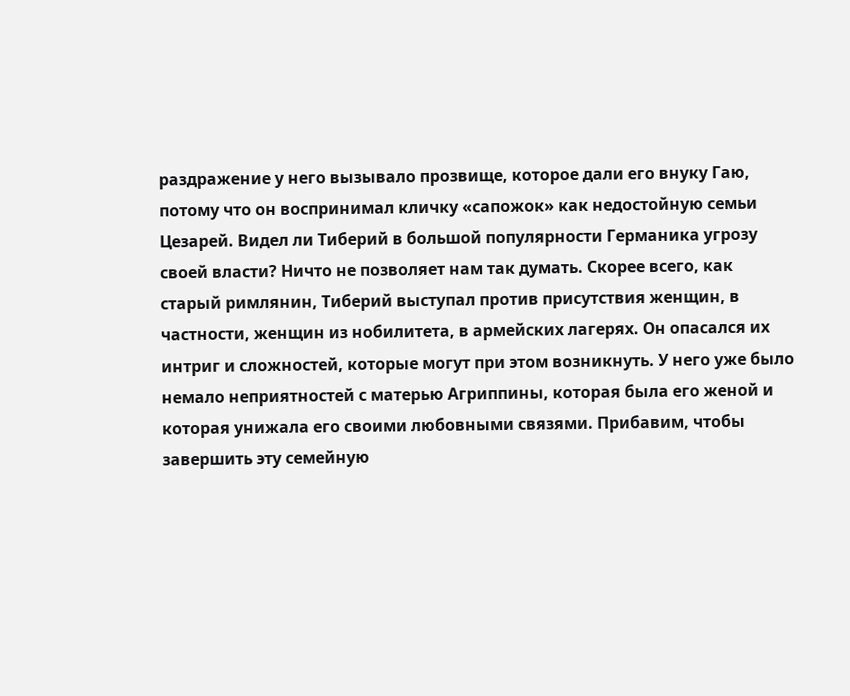раздражение у него вызывало прозвище, которое дали его внуку Гаю, потому что он воспринимал кличку «сапожок» как недостойную семьи Цезарей. Видел ли Тиберий в большой популярности Германика угрозу своей власти? Ничто не позволяет нам так думать. Скорее всего, как старый римлянин, Тиберий выступал против присутствия женщин, в частности, женщин из нобилитета, в армейских лагерях. Он опасался их интриг и сложностей, которые могут при этом возникнуть. У него уже было немало неприятностей с матерью Агриппины, которая была его женой и которая унижала его своими любовными связями. Прибавим, чтобы завершить эту семейную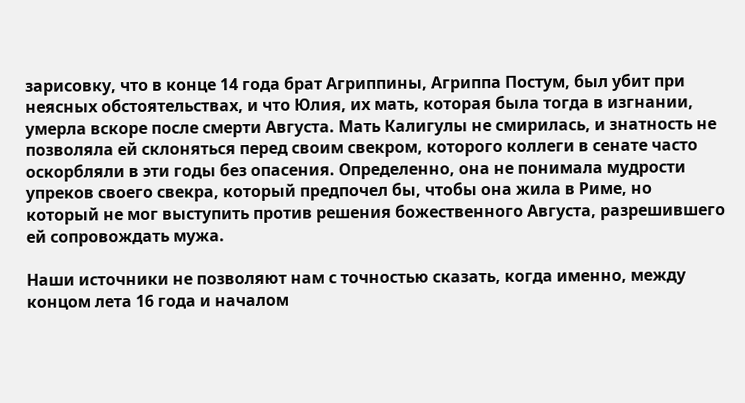зарисовку, что в конце 14 года брат Агриппины, Агриппа Постум, был убит при неясных обстоятельствах, и что Юлия, их мать, которая была тогда в изгнании, умерла вскоре после смерти Августа. Мать Калигулы не смирилась, и знатность не позволяла ей склоняться перед своим свекром, которого коллеги в сенате часто оскорбляли в эти годы без опасения. Определенно, она не понимала мудрости упреков своего свекра, который предпочел бы, чтобы она жила в Риме, но который не мог выступить против решения божественного Августа, разрешившего ей сопровождать мужа.

Наши источники не позволяют нам с точностью сказать, когда именно, между концом лета 16 года и началом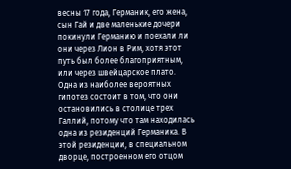весны 17 года, Германик, его жена, сын Гай и две маленькие дочери покинули Германию и поехали ли они через Лион в Рим, хотя этот путь был более благоприятным, или через швейцарское плато. Одна из наиболее вероятных гипотез состоит в том, что они остановились в столице трех Галлий, потому что там находилась одна из резиденций Германика. В этой резиденции, в специальном дворце, построенном его отцом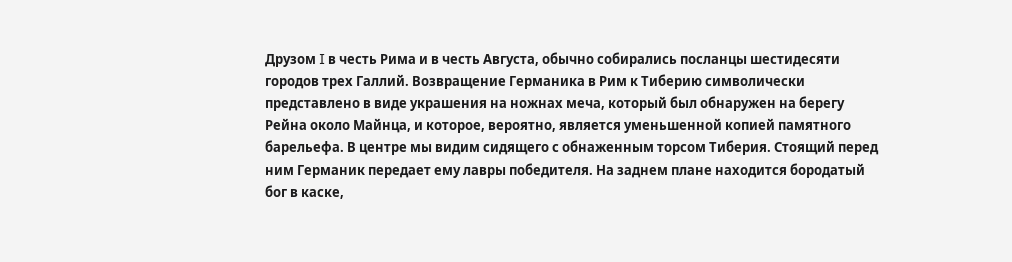Друзом I в честь Рима и в честь Августа, обычно собирались посланцы шестидесяти городов трех Галлий. Возвращение Германика в Рим к Тиберию символически представлено в виде украшения на ножнах меча, который был обнаружен на берегу Рейна около Майнца, и которое, вероятно, является уменьшенной копией памятного барельефа. В центре мы видим сидящего с обнаженным торсом Тиберия. Стоящий перед ним Германик передает ему лавры победителя. На заднем плане находится бородатый бог в каске,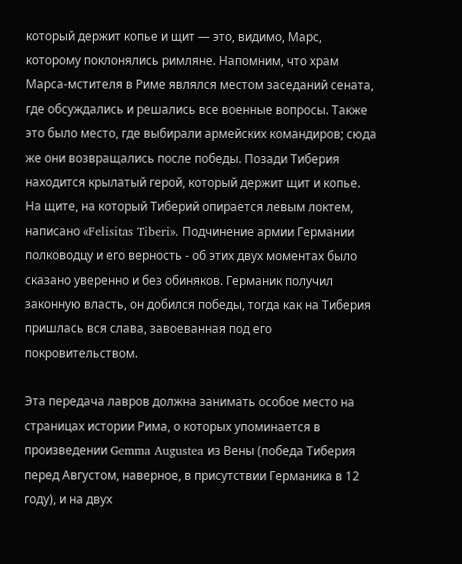который держит копье и щит — это, видимо, Марс, которому поклонялись римляне. Напомним, что храм Марса-мстителя в Риме являлся местом заседаний сената, где обсуждались и решались все военные вопросы. Также это было место, где выбирали армейских командиров; сюда же они возвращались после победы. Позади Тиберия находится крылатый герой, который держит щит и копье. На щите, на который Тиберий опирается левым локтем, написано «Felisitas Tiberi». Подчинение армии Германии полководцу и его верность - об этих двух моментах было сказано уверенно и без обиняков. Германик получил законную власть, он добился победы, тогда как на Тиберия пришлась вся слава, завоеванная под его покровительством.

Эта передача лавров должна занимать особое место на страницах истории Рима, о которых упоминается в произведении Gemma Augustea из Вены (победа Тиберия перед Августом, наверное, в присутствии Германика в 12 году), и на двух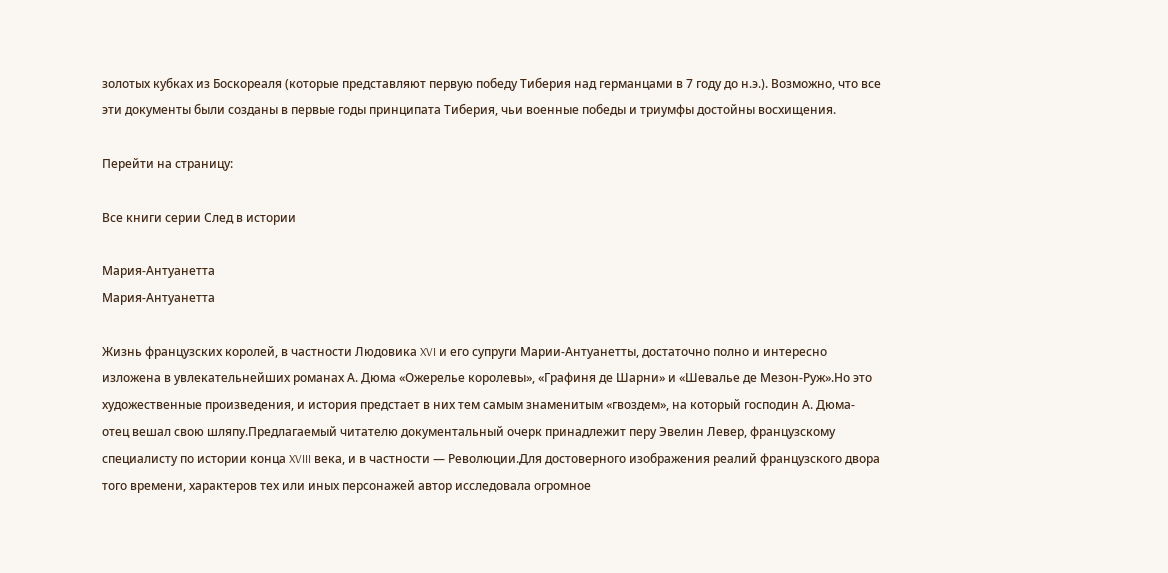золотых кубках из Боскореаля (которые представляют первую победу Тиберия над германцами в 7 году до н.э.). Возможно, что все эти документы были созданы в первые годы принципата Тиберия, чьи военные победы и триумфы достойны восхищения.

Перейти на страницу:

Все книги серии След в истории

Мария-Антуанетта
Мария-Антуанетта

Жизнь французских королей, в частности Людовика XVI и его супруги Марии-Антуанетты, достаточно полно и интересно изложена в увлекательнейших романах А. Дюма «Ожерелье королевы», «Графиня де Шарни» и «Шевалье де Мезон-Руж».Но это художественные произведения, и история предстает в них тем самым знаменитым «гвоздем», на который господин А. Дюма-отец вешал свою шляпу.Предлагаемый читателю документальный очерк принадлежит перу Эвелин Левер, французскому специалисту по истории конца XVIII века, и в частности — Революции.Для достоверного изображения реалий французского двора того времени, характеров тех или иных персонажей автор исследовала огромное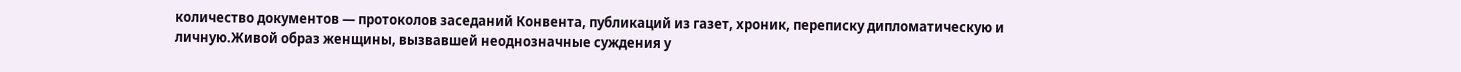количество документов — протоколов заседаний Конвента, публикаций из газет, хроник, переписку дипломатическую и личную.Живой образ женщины, вызвавшей неоднозначные суждения у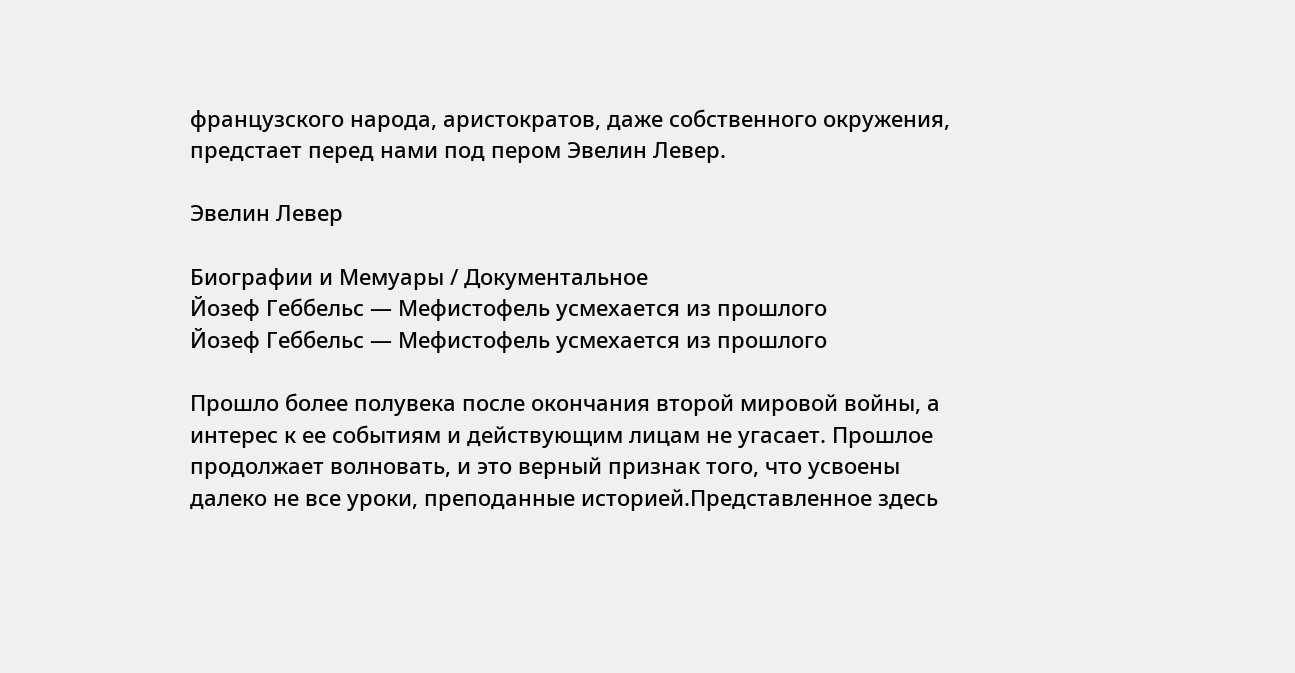французского народа, аристократов, даже собственного окружения, предстает перед нами под пером Эвелин Левер.

Эвелин Левер

Биографии и Мемуары / Документальное
Йозеф Геббельс — Мефистофель усмехается из прошлого
Йозеф Геббельс — Мефистофель усмехается из прошлого

Прошло более полувека после окончания второй мировой войны, а интерес к ее событиям и действующим лицам не угасает. Прошлое продолжает волновать, и это верный признак того, что усвоены далеко не все уроки, преподанные историей.Представленное здесь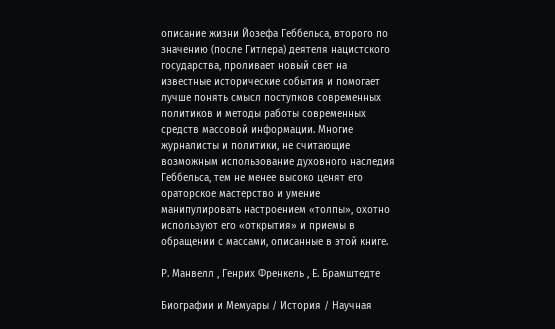описание жизни Йозефа Геббельса, второго по значению (после Гитлера) деятеля нацистского государства, проливает новый свет на известные исторические события и помогает лучше понять смысл поступков современных политиков и методы работы современных средств массовой информации. Многие журналисты и политики, не считающие возможным использование духовного наследия Геббельса, тем не менее высоко ценят его ораторское мастерство и умение манипулировать настроением «толпы», охотно используют его «открытия» и приемы в обращении с массами, описанные в этой книге.

Р. Манвелл , Генрих Френкель , Е. Брамштедте

Биографии и Мемуары / История / Научная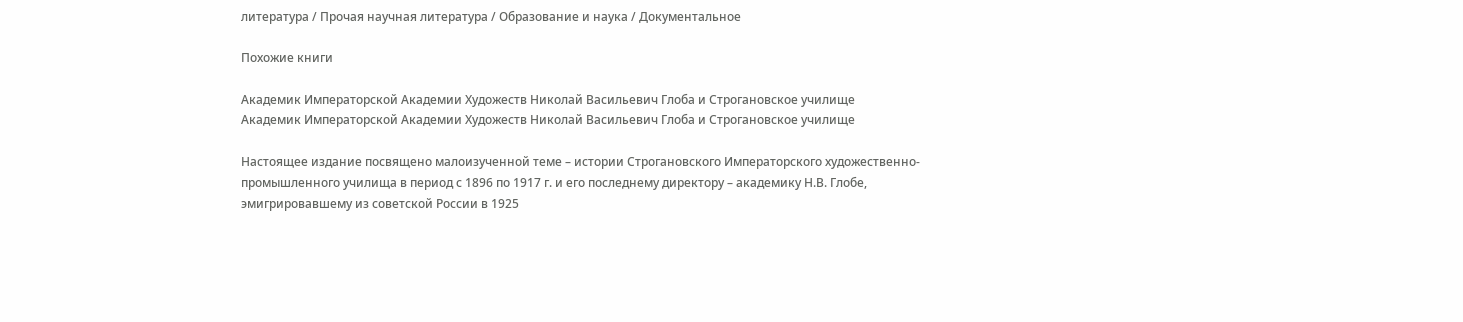литература / Прочая научная литература / Образование и наука / Документальное

Похожие книги

Академик Императорской Академии Художеств Николай Васильевич Глоба и Строгановское училище
Академик Императорской Академии Художеств Николай Васильевич Глоба и Строгановское училище

Настоящее издание посвящено малоизученной теме – истории Строгановского Императорского художественно-промышленного училища в период с 1896 по 1917 г. и его последнему директору – академику Н.В. Глобе, эмигрировавшему из советской России в 1925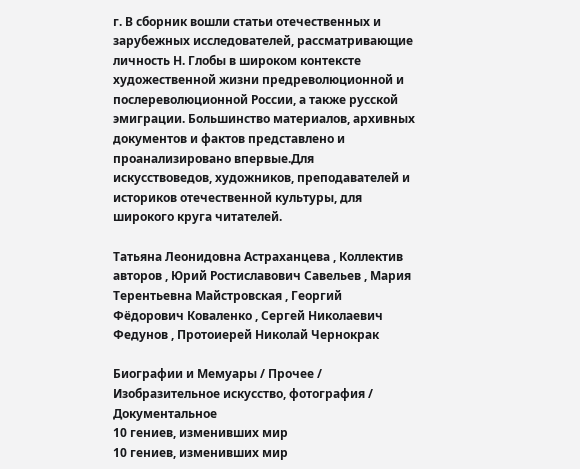г. В сборник вошли статьи отечественных и зарубежных исследователей, рассматривающие личность Н. Глобы в широком контексте художественной жизни предреволюционной и послереволюционной России, а также русской эмиграции. Большинство материалов, архивных документов и фактов представлено и проанализировано впервые.Для искусствоведов, художников, преподавателей и историков отечественной культуры, для широкого круга читателей.

Татьяна Леонидовна Астраханцева , Коллектив авторов , Юрий Ростиславович Савельев , Мария Терентьевна Майстровская , Георгий Фёдорович Коваленко , Сергей Николаевич Федунов , Протоиерей Николай Чернокрак

Биографии и Мемуары / Прочее / Изобразительное искусство, фотография / Документальное
10 гениев, изменивших мир
10 гениев, изменивших мир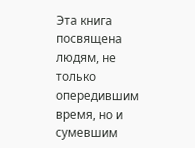Эта книга посвящена людям, не только опередившим время, но и сумевшим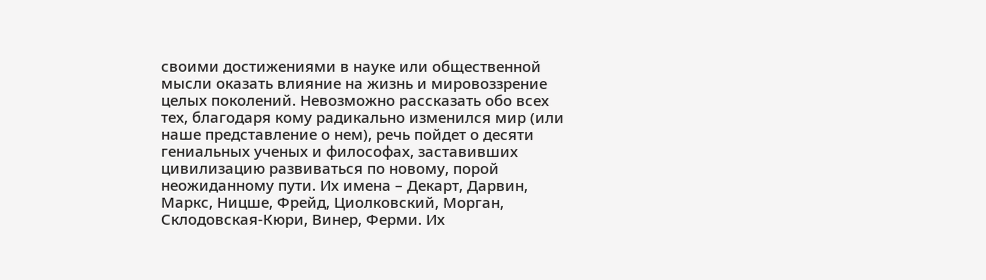своими достижениями в науке или общественной мысли оказать влияние на жизнь и мировоззрение целых поколений. Невозможно рассказать обо всех тех, благодаря кому радикально изменился мир (или наше представление о нем), речь пойдет о десяти гениальных ученых и философах, заставивших цивилизацию развиваться по новому, порой неожиданному пути. Их имена – Декарт, Дарвин, Маркс, Ницше, Фрейд, Циолковский, Морган, Склодовская-Кюри, Винер, Ферми. Их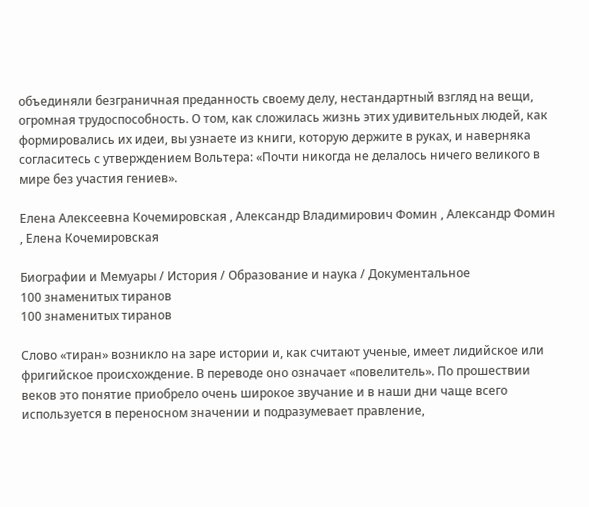объединяли безграничная преданность своему делу, нестандартный взгляд на вещи, огромная трудоспособность. О том, как сложилась жизнь этих удивительных людей, как формировались их идеи, вы узнаете из книги, которую держите в руках, и наверняка согласитесь с утверждением Вольтера: «Почти никогда не делалось ничего великого в мире без участия гениев».

Елена Алексеевна Кочемировская , Александр Владимирович Фомин , Александр Фомин , Елена Кочемировская

Биографии и Мемуары / История / Образование и наука / Документальное
100 знаменитых тиранов
100 знаменитых тиранов

Слово «тиран» возникло на заре истории и, как считают ученые, имеет лидийское или фригийское происхождение. В переводе оно означает «повелитель». По прошествии веков это понятие приобрело очень широкое звучание и в наши дни чаще всего используется в переносном значении и подразумевает правление,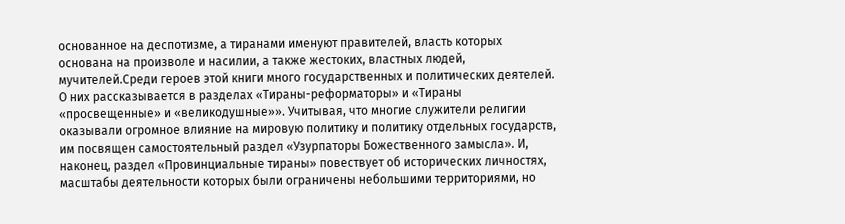основанное на деспотизме, а тиранами именуют правителей, власть которых основана на произволе и насилии, а также жестоких, властных людей, мучителей.Среди героев этой книги много государственных и политических деятелей. О них рассказывается в разделах «Тираны-реформаторы» и «Тираны «просвещенные» и «великодушные»». Учитывая, что многие служители религии оказывали огромное влияние на мировую политику и политику отдельных государств, им посвящен самостоятельный раздел «Узурпаторы Божественного замысла». И, наконец, раздел «Провинциальные тираны» повествует об исторических личностях, масштабы деятельности которых были ограничены небольшими территориями, но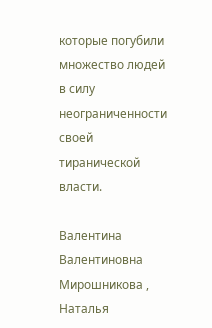которые погубили множество людей в силу неограниченности своей тиранической власти.

Валентина Валентиновна Мирошникова , Наталья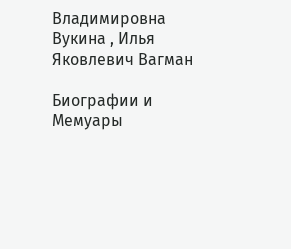Владимировна Вукина , Илья Яковлевич Вагман

Биографии и Мемуары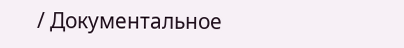/ Документальное